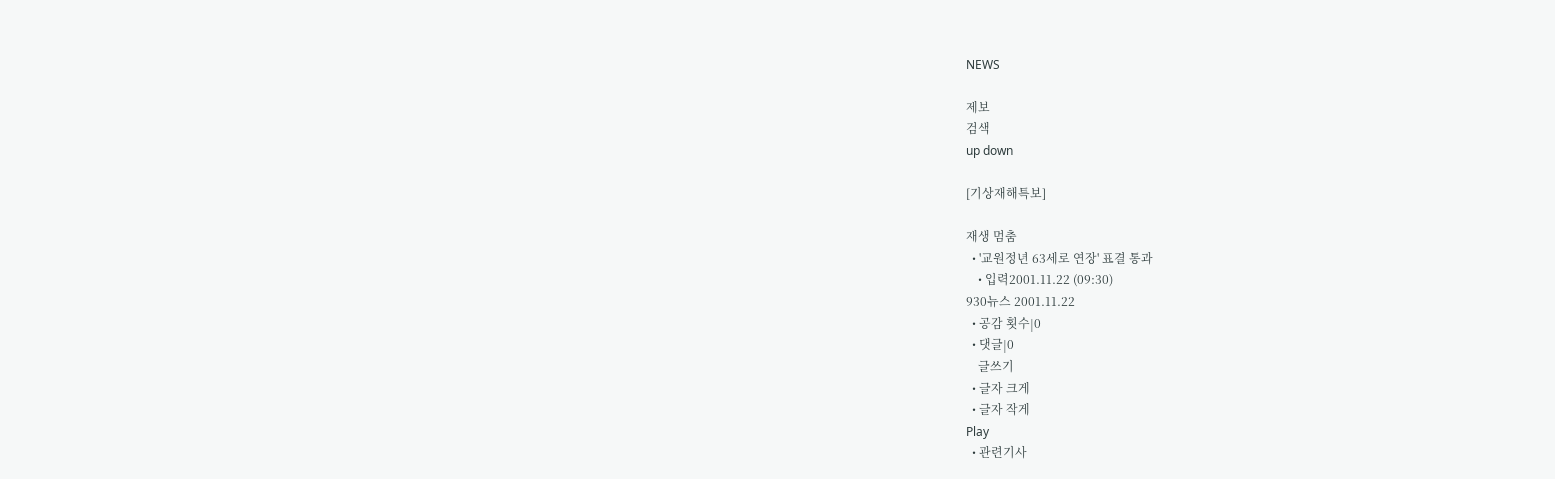NEWS

제보
검색
up down

[기상재해특보]

재생 멈춤
  • '교원정년 63세로 연장' 표결 통과
    • 입력2001.11.22 (09:30)
930뉴스 2001.11.22
  • 공감 횟수|0
  • 댓글|0
    글쓰기
  • 글자 크게
  • 글자 작게
Play
  • 관련기사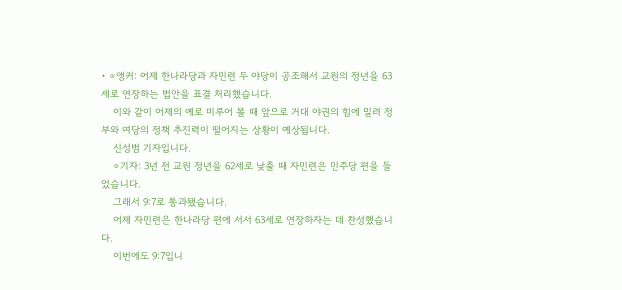• ⊙앵커: 어제 한나라당과 자민련 두 야당이 공조해서 교원의 정년을 63세로 연장하는 법안을 표결 처리했습니다.
    이와 같이 어제의 예로 미루어 볼 때 앞으로 거대 야권의 힘에 밀려 정부와 여당의 정책 추진력이 떨어지는 상황이 예상됩니다.
    신성범 기자입니다.
    ⊙기자: 3년 전 교원 정년을 62세로 낮출 때 자민련은 민주당 편을 들었습니다.
    그래서 9:7로 통과됐습니다.
    어제 자민련은 한나라당 편에 서서 63세로 연장하자는 데 찬성했습니다.
    이번에도 9:7입니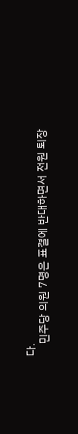다.
    민주당 의원 7명은 표결에 반대하면서 전원 퇴장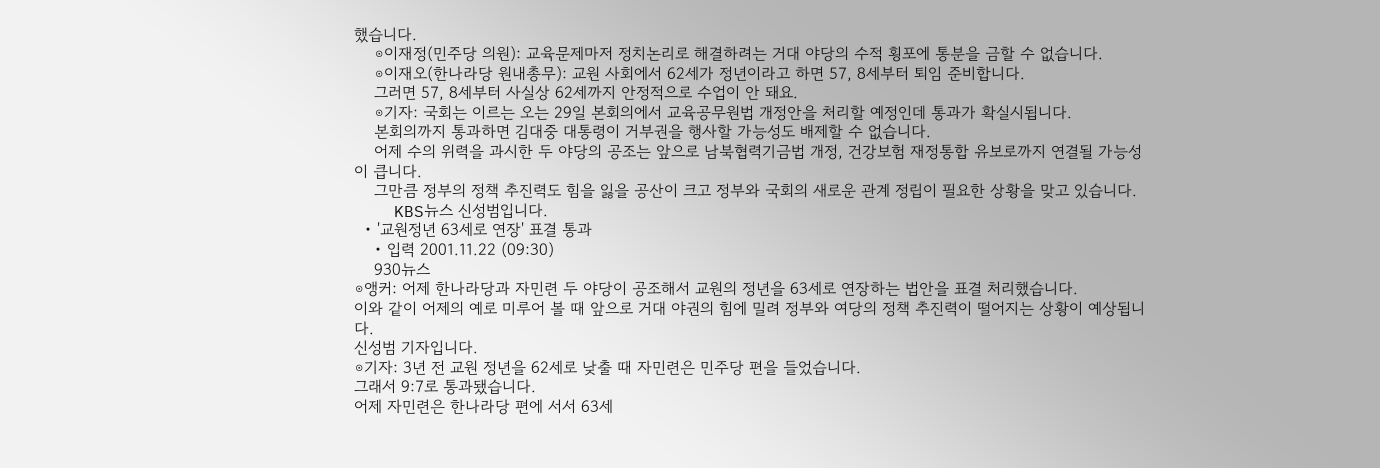했습니다.
    ⊙이재정(민주당 의원): 교육문제마저 정치논리로 해결하려는 거대 야당의 수적 횡포에 통분을 금할 수 없습니다.
    ⊙이재오(한나라당 원내총무): 교원 사회에서 62세가 정년이라고 하면 57, 8세부터 퇴임 준비합니다.
    그러면 57, 8세부터 사실상 62세까지 안정적으로 수업이 안 돼요.
    ⊙기자: 국회는 이르는 오는 29일 본회의에서 교육공무원법 개정안을 처리할 예정인데 통과가 확실시됩니다.
    본회의까지 통과하면 김대중 대통령이 거부권을 행사할 가능성도 배제할 수 없습니다.
    어제 수의 위력을 과시한 두 야당의 공조는 앞으로 남북협력기금법 개정, 건강보험 재정통합 유보로까지 연결될 가능성이 큽니다.
    그만큼 정부의 정책 추진력도 힘을 잃을 공산이 크고 정부와 국회의 새로운 관계 정립이 필요한 상황을 맞고 있습니다.
    KBS뉴스 신성범입니다.
  • '교원정년 63세로 연장' 표결 통과
    • 입력 2001.11.22 (09:30)
    930뉴스
⊙앵커: 어제 한나라당과 자민련 두 야당이 공조해서 교원의 정년을 63세로 연장하는 법안을 표결 처리했습니다.
이와 같이 어제의 예로 미루어 볼 때 앞으로 거대 야권의 힘에 밀려 정부와 여당의 정책 추진력이 떨어지는 상황이 예상됩니다.
신성범 기자입니다.
⊙기자: 3년 전 교원 정년을 62세로 낮출 때 자민련은 민주당 편을 들었습니다.
그래서 9:7로 통과됐습니다.
어제 자민련은 한나라당 편에 서서 63세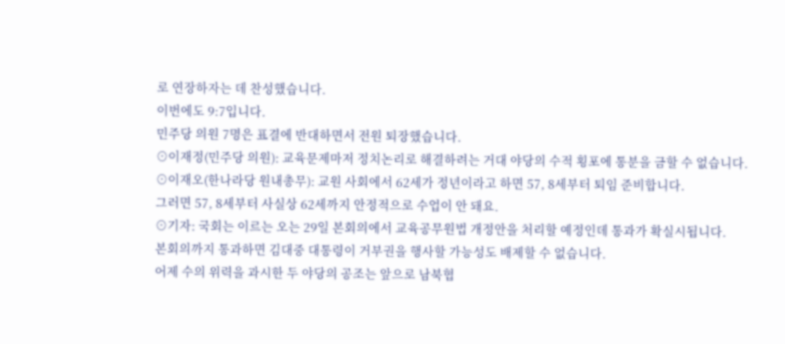로 연장하자는 데 찬성했습니다.
이번에도 9:7입니다.
민주당 의원 7명은 표결에 반대하면서 전원 퇴장했습니다.
⊙이재정(민주당 의원): 교육문제마저 정치논리로 해결하려는 거대 야당의 수적 횡포에 통분을 금할 수 없습니다.
⊙이재오(한나라당 원내총무): 교원 사회에서 62세가 정년이라고 하면 57, 8세부터 퇴임 준비합니다.
그러면 57, 8세부터 사실상 62세까지 안정적으로 수업이 안 돼요.
⊙기자: 국회는 이르는 오는 29일 본회의에서 교육공무원법 개정안을 처리할 예정인데 통과가 확실시됩니다.
본회의까지 통과하면 김대중 대통령이 거부권을 행사할 가능성도 배제할 수 없습니다.
어제 수의 위력을 과시한 두 야당의 공조는 앞으로 남북협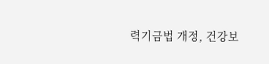력기금법 개정, 건강보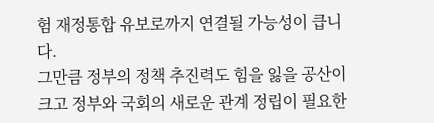험 재정통합 유보로까지 연결될 가능성이 큽니다.
그만큼 정부의 정책 추진력도 힘을 잃을 공산이 크고 정부와 국회의 새로운 관계 정립이 필요한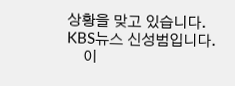상황을 맞고 있습니다.
KBS뉴스 신성범입니다.
    이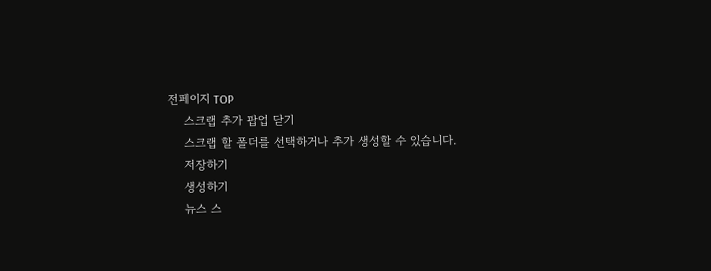전페이지 TOP
    스크랩 추가 팝업 닫기
    스크랩 할 폴더를 선택하거나 추가 생성할 수 있습니다.
    저장하기
    생성하기
    뉴스 스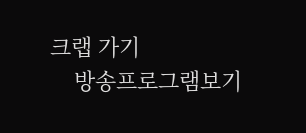크랩 가기
    방송프로그램보기